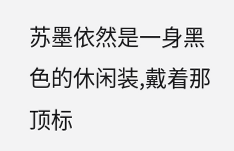苏墨依然是一身黑色的休闲装,戴着那顶标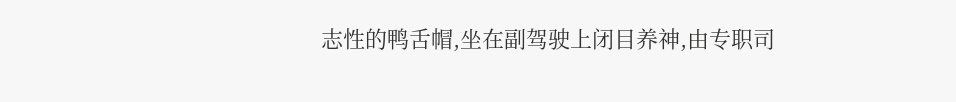志性的鸭舌帽,坐在副驾驶上闭目养神,由专职司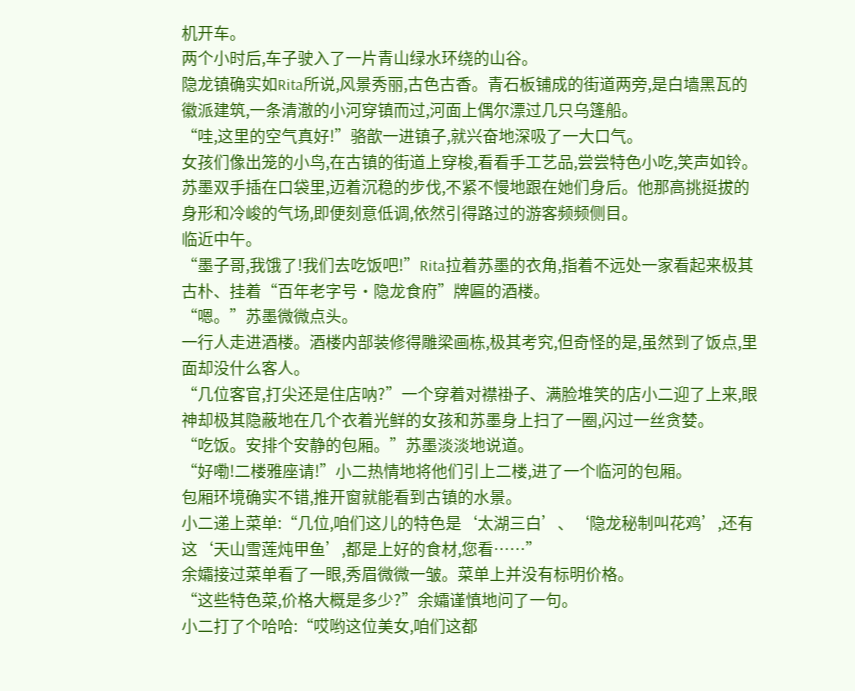机开车。
两个小时后,车子驶入了一片青山绿水环绕的山谷。
隐龙镇确实如Rita所说,风景秀丽,古色古香。青石板铺成的街道两旁,是白墙黑瓦的徽派建筑,一条清澈的小河穿镇而过,河面上偶尔漂过几只乌篷船。
“哇,这里的空气真好!”骆歆一进镇子,就兴奋地深吸了一大口气。
女孩们像出笼的小鸟,在古镇的街道上穿梭,看看手工艺品,尝尝特色小吃,笑声如铃。
苏墨双手插在口袋里,迈着沉稳的步伐,不紧不慢地跟在她们身后。他那高挑挺拔的身形和冷峻的气场,即便刻意低调,依然引得路过的游客频频侧目。
临近中午。
“墨子哥,我饿了!我们去吃饭吧!”Rita拉着苏墨的衣角,指着不远处一家看起来极其古朴、挂着“百年老字号·隐龙食府”牌匾的酒楼。
“嗯。”苏墨微微点头。
一行人走进酒楼。酒楼内部装修得雕梁画栋,极其考究,但奇怪的是,虽然到了饭点,里面却没什么客人。
“几位客官,打尖还是住店呐?”一个穿着对襟褂子、满脸堆笑的店小二迎了上来,眼神却极其隐蔽地在几个衣着光鲜的女孩和苏墨身上扫了一圈,闪过一丝贪婪。
“吃饭。安排个安静的包厢。”苏墨淡淡地说道。
“好嘞!二楼雅座请!”小二热情地将他们引上二楼,进了一个临河的包厢。
包厢环境确实不错,推开窗就能看到古镇的水景。
小二递上菜单:“几位,咱们这儿的特色是‘太湖三白’、‘隐龙秘制叫花鸡’,还有这‘天山雪莲炖甲鱼’,都是上好的食材,您看……”
余孀接过菜单看了一眼,秀眉微微一皱。菜单上并没有标明价格。
“这些特色菜,价格大概是多少?”余孀谨慎地问了一句。
小二打了个哈哈:“哎哟这位美女,咱们这都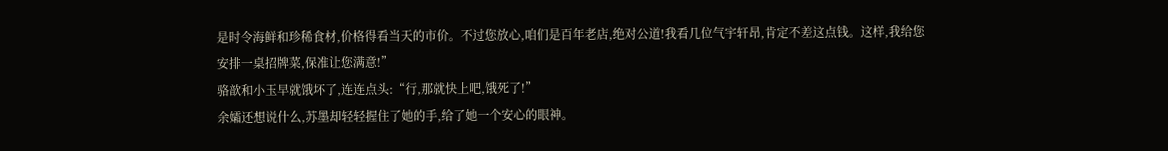是时令海鲜和珍稀食材,价格得看当天的市价。不过您放心,咱们是百年老店,绝对公道!我看几位气宇轩昂,肯定不差这点钱。这样,我给您安排一桌招牌菜,保准让您满意!”
骆歆和小玉早就饿坏了,连连点头:“行,那就快上吧,饿死了!”
余孀还想说什么,苏墨却轻轻握住了她的手,给了她一个安心的眼神。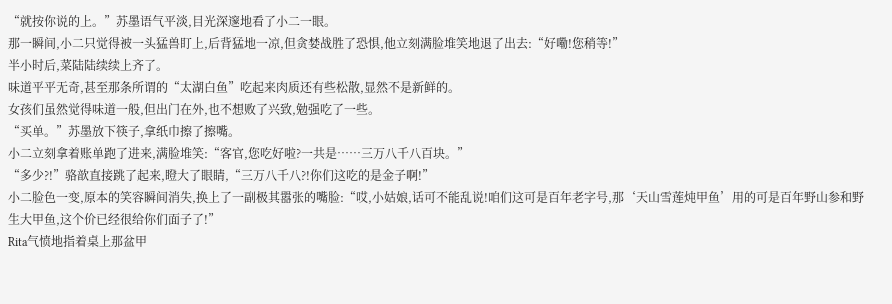“就按你说的上。”苏墨语气平淡,目光深邃地看了小二一眼。
那一瞬间,小二只觉得被一头猛兽盯上,后背猛地一凉,但贪婪战胜了恐惧,他立刻满脸堆笑地退了出去:“好嘞!您稍等!”
半小时后,菜陆陆续续上齐了。
味道平平无奇,甚至那条所谓的“太湖白鱼”吃起来肉质还有些松散,显然不是新鲜的。
女孩们虽然觉得味道一般,但出门在外,也不想败了兴致,勉强吃了一些。
“买单。”苏墨放下筷子,拿纸巾擦了擦嘴。
小二立刻拿着账单跑了进来,满脸堆笑:“客官,您吃好啦?一共是……三万八千八百块。”
“多少?!”骆歆直接跳了起来,瞪大了眼睛,“三万八千八?!你们这吃的是金子啊!”
小二脸色一变,原本的笑容瞬间消失,换上了一副极其嚣张的嘴脸:“哎,小姑娘,话可不能乱说!咱们这可是百年老字号,那‘天山雪莲炖甲鱼’用的可是百年野山参和野生大甲鱼,这个价已经很给你们面子了!”
Rita气愤地指着桌上那盆甲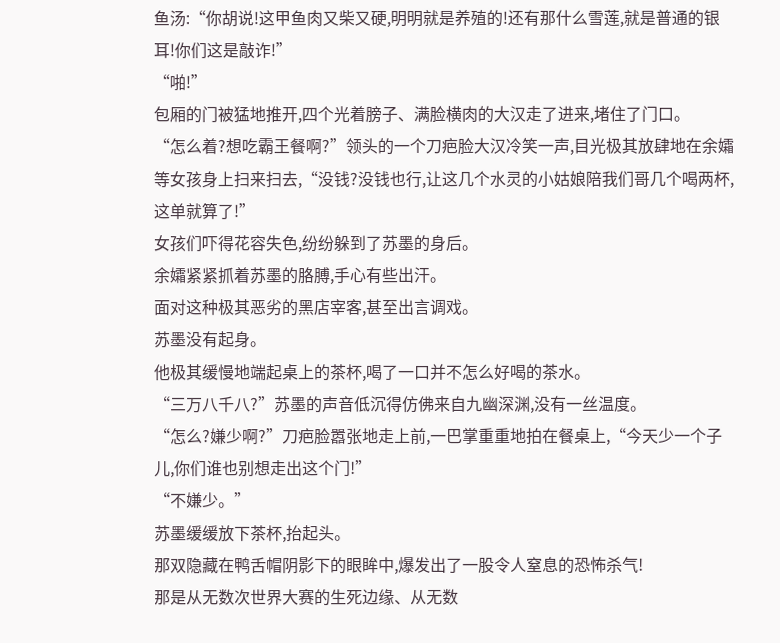鱼汤:“你胡说!这甲鱼肉又柴又硬,明明就是养殖的!还有那什么雪莲,就是普通的银耳!你们这是敲诈!”
“啪!”
包厢的门被猛地推开,四个光着膀子、满脸横肉的大汉走了进来,堵住了门口。
“怎么着?想吃霸王餐啊?”领头的一个刀疤脸大汉冷笑一声,目光极其放肆地在余孀等女孩身上扫来扫去,“没钱?没钱也行,让这几个水灵的小姑娘陪我们哥几个喝两杯,这单就算了!”
女孩们吓得花容失色,纷纷躲到了苏墨的身后。
余孀紧紧抓着苏墨的胳膊,手心有些出汗。
面对这种极其恶劣的黑店宰客,甚至出言调戏。
苏墨没有起身。
他极其缓慢地端起桌上的茶杯,喝了一口并不怎么好喝的茶水。
“三万八千八?”苏墨的声音低沉得仿佛来自九幽深渊,没有一丝温度。
“怎么?嫌少啊?”刀疤脸嚣张地走上前,一巴掌重重地拍在餐桌上,“今天少一个子儿,你们谁也别想走出这个门!”
“不嫌少。”
苏墨缓缓放下茶杯,抬起头。
那双隐藏在鸭舌帽阴影下的眼眸中,爆发出了一股令人窒息的恐怖杀气!
那是从无数次世界大赛的生死边缘、从无数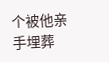个被他亲手埋葬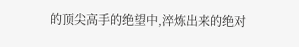的顶尖高手的绝望中,淬炼出来的绝对